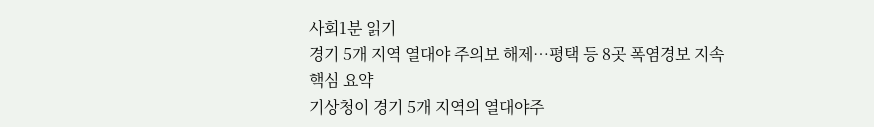사회1분 읽기
경기 5개 지역 열대야 주의보 해제…평택 등 8곳 폭염경보 지속
핵심 요약
기상청이 경기 5개 지역의 열대야주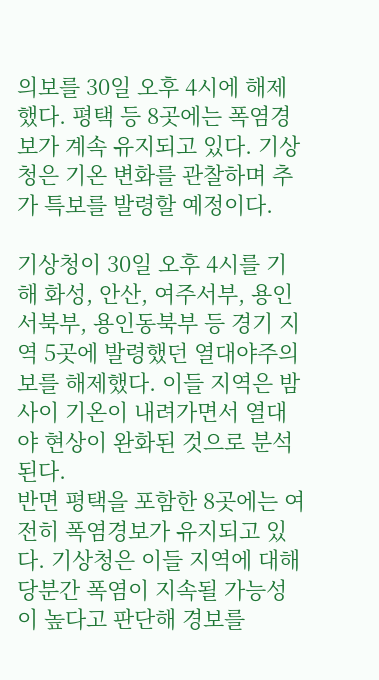의보를 30일 오후 4시에 해제했다. 평택 등 8곳에는 폭염경보가 계속 유지되고 있다. 기상청은 기온 변화를 관찰하며 추가 특보를 발령할 예정이다.

기상청이 30일 오후 4시를 기해 화성, 안산, 여주서부, 용인서북부, 용인동북부 등 경기 지역 5곳에 발령했던 열대야주의보를 해제했다. 이들 지역은 밤사이 기온이 내려가면서 열대야 현상이 완화된 것으로 분석된다.
반면 평택을 포함한 8곳에는 여전히 폭염경보가 유지되고 있다. 기상청은 이들 지역에 대해 당분간 폭염이 지속될 가능성이 높다고 판단해 경보를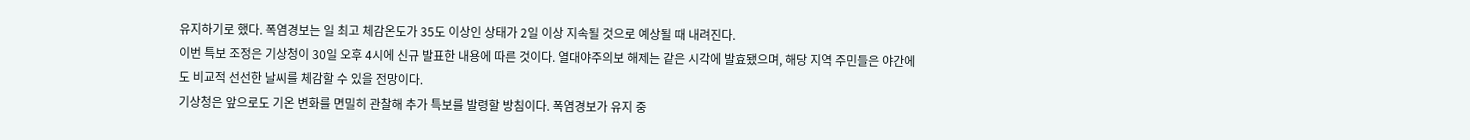유지하기로 했다. 폭염경보는 일 최고 체감온도가 35도 이상인 상태가 2일 이상 지속될 것으로 예상될 때 내려진다.
이번 특보 조정은 기상청이 30일 오후 4시에 신규 발표한 내용에 따른 것이다. 열대야주의보 해제는 같은 시각에 발효됐으며, 해당 지역 주민들은 야간에도 비교적 선선한 날씨를 체감할 수 있을 전망이다.
기상청은 앞으로도 기온 변화를 면밀히 관찰해 추가 특보를 발령할 방침이다. 폭염경보가 유지 중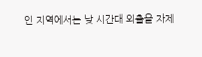인 지역에서는 낮 시간대 외출을 자제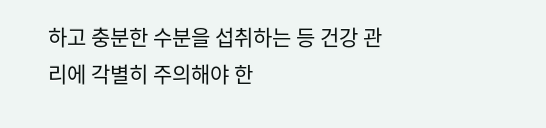하고 충분한 수분을 섭취하는 등 건강 관리에 각별히 주의해야 한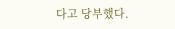다고 당부했다.